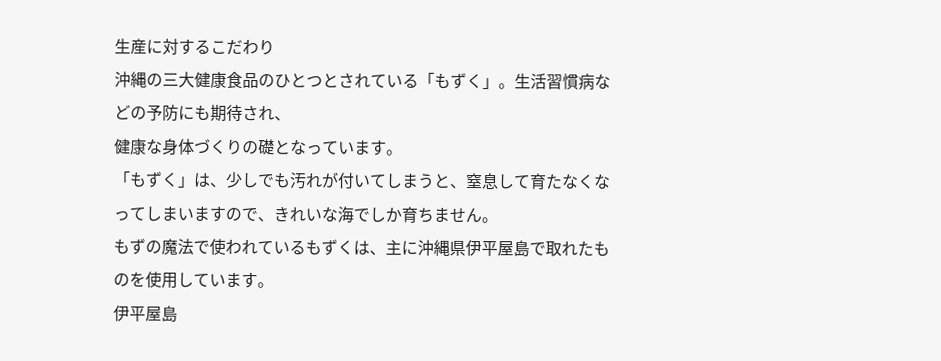生産に対するこだわり
沖縄の三大健康食品のひとつとされている「もずく」。生活習慣病などの予防にも期待され、
健康な身体づくりの礎となっています。
「もずく」は、少しでも汚れが付いてしまうと、窒息して育たなくなってしまいますので、きれいな海でしか育ちません。
もずの魔法で使われているもずくは、主に沖縄県伊平屋島で取れたものを使用しています。
伊平屋島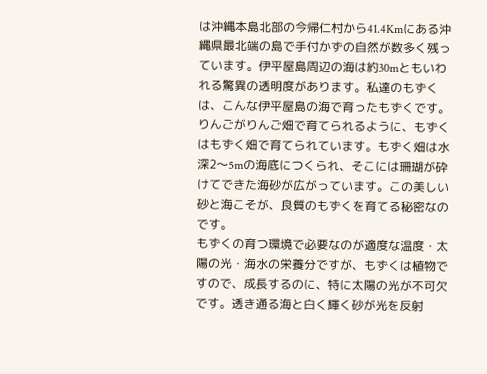は沖縄本島北部の今帰仁村から41.4Kmにある沖縄県最北端の島で手付かずの自然が数多く残っています。伊平屋島周辺の海は約30mともいわれる驚異の透明度があります。私達のもずくは、こんな伊平屋島の海で育ったもずくです。
りんごがりんご畑で育てられるように、もずくはもずく畑で育てられています。もずく畑は水深2〜5mの海底につくられ、そこには珊瑚が砕けてできた海砂が広がっています。この美しい砂と海こそが、良質のもずくを育てる秘密なのです。
もずくの育つ環境で必要なのが適度な温度・太陽の光・海水の栄養分ですが、もずくは植物ですので、成長するのに、特に太陽の光が不可欠です。透き通る海と白く輝く砂が光を反射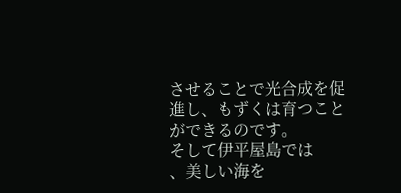させることで光合成を促進し、もずくは育つことができるのです。
そして伊平屋島では
、美しい海を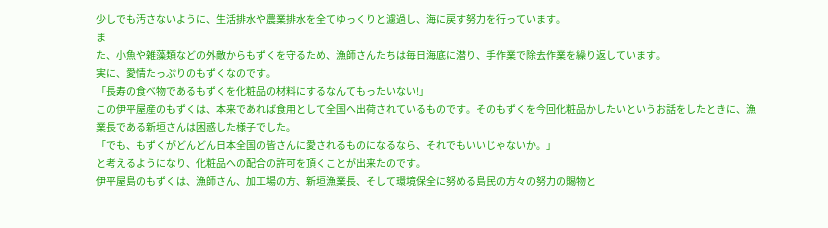少しでも汚さないように、生活排水や農業排水を全てゆっくりと濾過し、海に戻す努力を行っています。
ま
た、小魚や雑藻類などの外敵からもずくを守るため、漁師さんたちは毎日海底に潜り、手作業で除去作業を繰り返しています。
実に、愛情たっぷりのもずくなのです。
「長寿の食べ物であるもずくを化粧品の材料にするなんてもったいない!」
この伊平屋産のもずくは、本来であれば食用として全国へ出荷されているものです。そのもずくを今回化粧品かしたいというお話をしたときに、漁業長である新垣さんは困惑した様子でした。
「でも、もずくがどんどん日本全国の皆さんに愛されるものになるなら、それでもいいじゃないか。」
と考えるようになり、化粧品への配合の許可を頂くことが出来たのです。
伊平屋島のもずくは、漁師さん、加工場の方、新垣漁業長、そして環境保全に努める島民の方々の努力の賜物と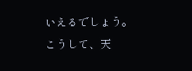いえるでしょう。
こうして、天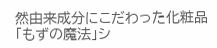然由来成分にこだわった化粧品「もずの魔法」シ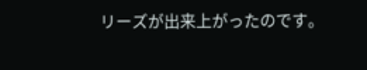リーズが出来上がったのです。